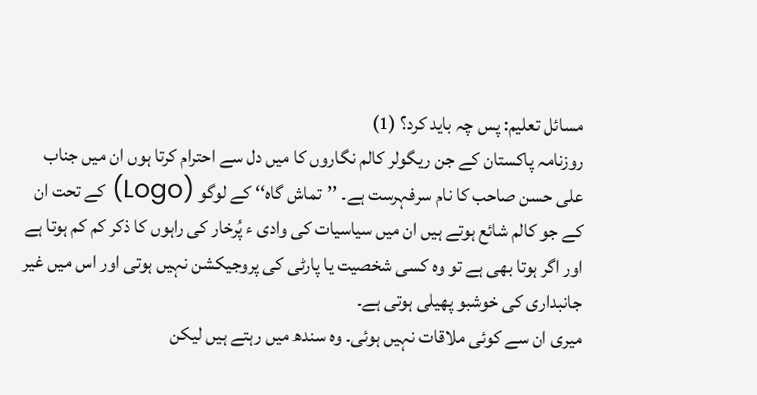مسائل تعلیم: پس چہ باید کرد؟ (1)
روزنامہ پاکستان کے جن ریگولر کالم نگاروں کا میں دل سے احترام کرتا ہوں ان میں جناب علی حسن صاحب کا نام سرفہرست ہے۔ ’’تماش گاہ‘‘ کے لوگو (Logo) کے تحت ان کے جو کالم شائع ہوتے ہیں ان میں سیاسیات کی وادی ء پُرخار کی راہوں کا ذکر کم کم ہوتا ہے اور اگر ہوتا بھی ہے تو وہ کسی شخصیت یا پارٹی کی پروجیکشن نہیں ہوتی اور اس میں غیر جانبداری کی خوشبو پھیلی ہوتی ہے۔
میری ان سے کوئی ملاقات نہیں ہوئی۔ وہ سندھ میں رہتے ہیں لیکن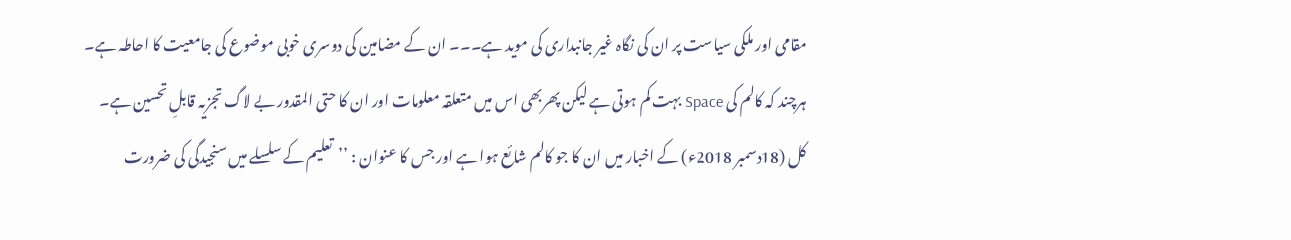مقامی اور ملکی سیاست پر ان کی نگاہ غیر جانبداری کی موید ہے۔۔۔ ان کے مضامین کی دوسری خوبی موضوع کی جامعیت کا احاطہ ہے۔ ہرچند کہ کالم کی Space بہت کم ہوتی ہے لیکن پھربھی اس میں متعلقہ معلومات اور ان کا حتی المقدور بے لاگ تجزیہ قابلِ تحسین ہے۔
کل (18دسمبر 2018ء) کے اخبار میں ان کا جو کالم شائع ہوا ہے اور جس کا عنوان : ’’تعلیم کے سلسلے میں سنجیدگی کی ضرورت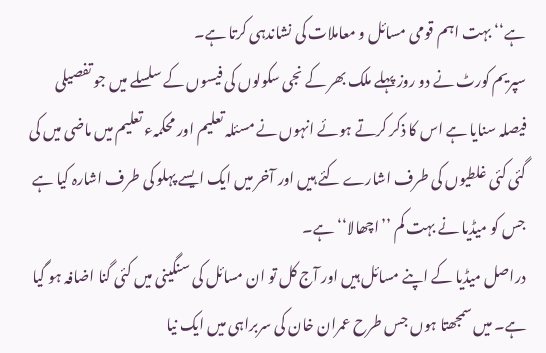ہے‘‘ بہت اہم قومی مسائل و معاملات کی نشاندہی کرتا ہے۔
سپریم کورٹ نے دو روز پہلے ملک بھر کے نجی سکولوں کی فیسوں کے سلسلے میں جو تفصیلی فیصلہ سنایا ہے اس کا ذکر کرتے ہوئے انہوں نے مسئلہ تعلیم اور محکمہء تعلیم میں ماضی میں کی گئی کئی غلطیوں کی طرف اشارے کئے ہیں اور آخر میں ایک ایسے پہلو کی طرف اشارہ کیا ہے جس کو میڈیا نے بہت کم ’’اچھالا‘‘ ہے۔
دراصل میڈیا کے اپنے مسائل ہیں اور آج کل تو ان مسائل کی سنگینی میں کئی گنا اضافہ ہو گیا ہے۔ میں سمجھتا ہوں جس طرح عمران خان کی سربراہی میں ایک نیا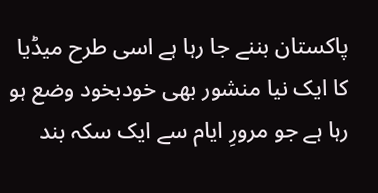پاکستان بننے جا رہا ہے اسی طرح میڈیا کا ایک نیا منشور بھی خودبخود وضع ہو رہا ہے جو مرورِ ایام سے ایک سکہ بند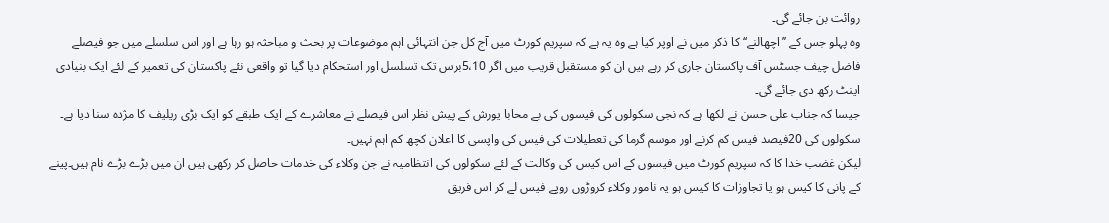روائت بن جائے گی۔
وہ پہلو جس کے ’’اچھالنے‘‘ کا ذکر میں نے اوپر کیا ہے وہ یہ ہے کہ سپریم کورٹ میں آج کل جن انتہائی اہم موضوعات پر بحث و مباحثہ ہو رہا ہے اور اس سلسلے میں جو فیصلے فاضل چیف جسٹس آف پاکستان جاری کر رہے ہیں ان کو مستقبل قریب میں اگر 5،10برس تک تسلسل اور استحکام دیا گیا تو واقعی نئے پاکستان کی تعمیر کے لئے ایک بنیادی اینٹ رکھ دی جائے گی۔
جیسا کہ جناب علی حسن نے لکھا ہے کہ نجی سکولوں کی فیسوں کی بے محابا یورش کے پیش نظر اس فیصلے نے معاشرے کے ایک طبقے کو ایک بڑی ریلیف کا مژدہ سنا دیا ہے۔ سکولوں کی 20فیصد فیس کم کرنے اور موسم گرما کی تعطیلات کی فیس کی واپسی کا اعلان کچھ کم اہم نہیں۔
لیکن غضب خدا کا کہ سپریم کورٹ میں فیسوں کے اس کیس کی وکالت کے لئے سکولوں کی انتظامیہ نے جن وکلاء کی خدمات حاصل کر رکھی ہیں ان میں بڑے بڑے نام ہیں۔پینے کے پانی کا کیس ہو یا تجاوزات کا کیس ہو یہ نامور وکلاء کروڑوں روپے فیس لے کر اس فریق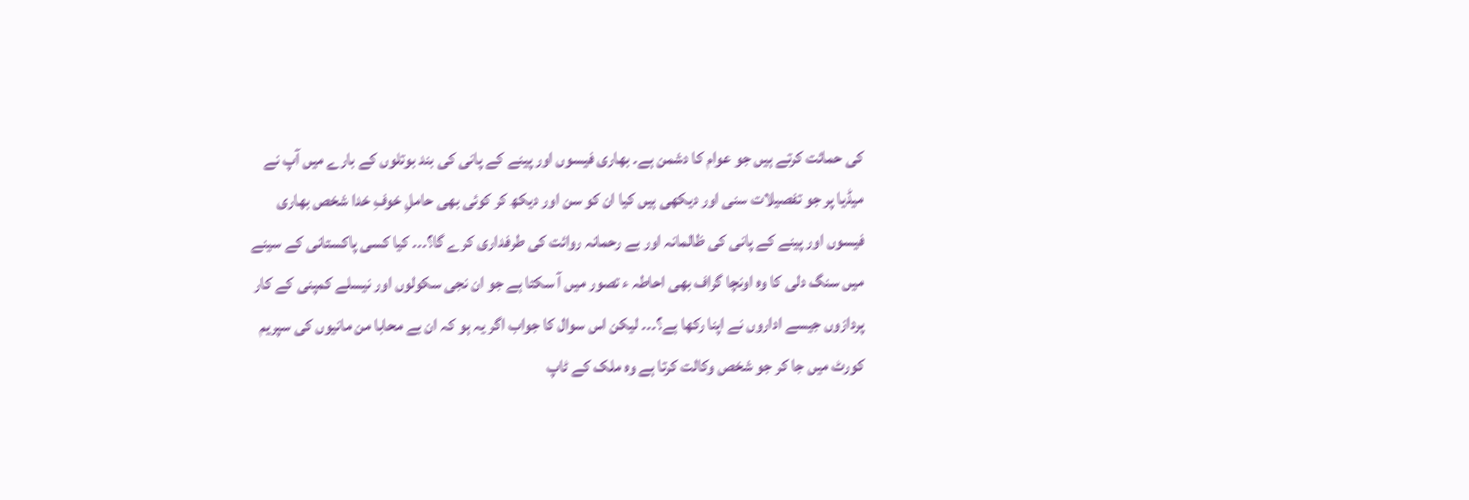کی حمائت کرتے ہیں جو عوام کا دشمن ہے۔ بھاری فیسوں اور پینے کے پانی کی بند بوتلوں کے بارے میں آپ نے میڈیا پر جو تفصیلات سنی اور دیکھی ہیں کیا ان کو سن اور دیکھ کر کوئی بھی حاملِ خوفِ خدا شخص بھاری فیسوں اور پینے کے پانی کی ظالمانہ اور بے رحمانہ روائت کی طرفداری کرے گا؟۔۔۔ کیا کسی پاکستانی کے سینے میں سنگ دلی کا وہ اونچا گراف بھی احاطہ ء تصور میں آ سکتا ہے جو ان نجی سکولوں اور نیسلے کمپنی کے کار پردازوں جیسے اداروں نے اپنا رکھا ہے؟۔۔۔ لیکن اس سوال کا جواب اگر یہ ہو کہ ان بے محابا من مانیوں کی سپریم کورٹ میں جا کر جو شخص وکالت کرتا ہے وہ ملک کے ٹاپ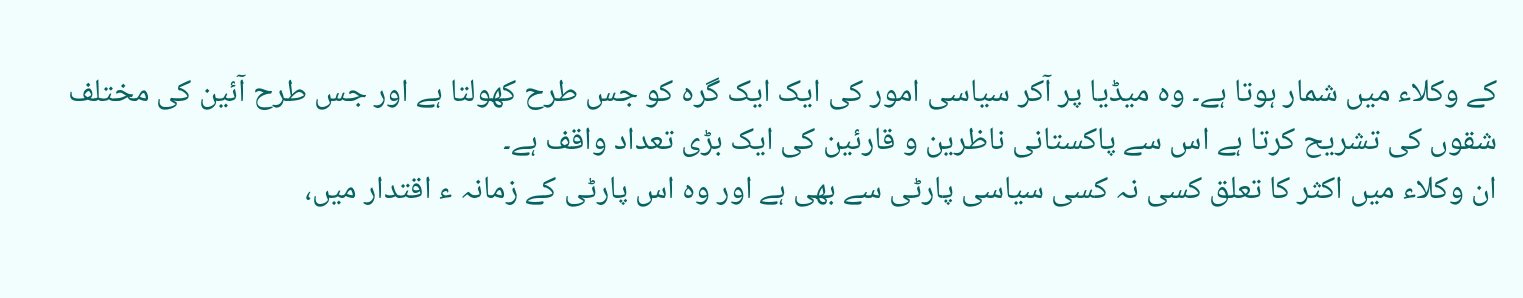کے وکلاء میں شمار ہوتا ہے۔ وہ میڈیا پر آکر سیاسی امور کی ایک ایک گرہ کو جس طرح کھولتا ہے اور جس طرح آئین کی مختلف شقوں کی تشریح کرتا ہے اس سے پاکستانی ناظرین و قارئین کی ایک بڑی تعداد واقف ہے۔
ان وکلاء میں اکثر کا تعلق کسی نہ کسی سیاسی پارٹی سے بھی ہے اور وہ اس پارٹی کے زمانہ ء اقتدار میں،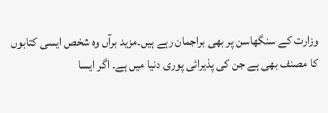وزارت کے سنگھاسن پر بھی براجمان رہے ہیں۔مزید برآں وہ شخص ایسی کتابوں کا مصنف بھی ہے جن کی پذیرائی پوری دنیا میں ہے۔ اگر ایسا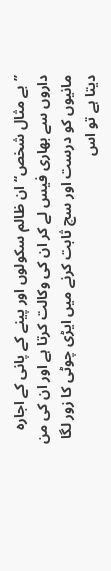’’بے مثال شخص‘‘ ان ظالم سکولوں اور پینے کے پانی کے اجارہ داروں سے بھاری فیس لے کر ان کی وکالت کرتا ہے اور ان کی من مانیوں کو درست اور سچ ثابت کرنے میں ایڑی چوٹی کا زور لگا دیتا ہے تو اس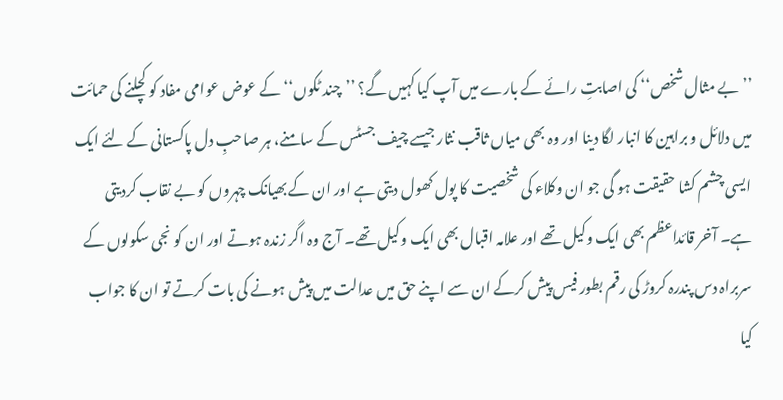’’بے مثال شخص‘‘ کی اصابتِ رائے کے بارے میں آپ کیا کہیں گے؟ ’’چند ٹکوں‘‘ کے عوض عوامی مفاد کو کچلنے کی حمائت میں دلائل و براہین کا انبار لگا دینا اور وہ بھی میاں ثاقب نثار جیسے چیف جسٹس کے سامنے، ہر صاحبِ دل پاکستانی کے لئے ایک ایسی چشم کشا حقیقت ہو گی جو ان وکلاء کی شخصیت کا پول کھول دیتی ہے اور ان کے بھیانک چہروں کو بے نقاب کردیتی ہے۔ آخر قائداعظم بھی ایک وکیل تھے اور علامہ اقبال بھی ایک وکیل تھے۔ آج وہ اگر زندہ ہوتے اور ان کو نجی سکولوں کے سربراہ دس پندرہ کروڑ کی رقم بطور فیس پیش کرکے ان سے اپنے حق میں عدالت میں پیش ہونے کی بات کرتے تو ان کا جواب کیا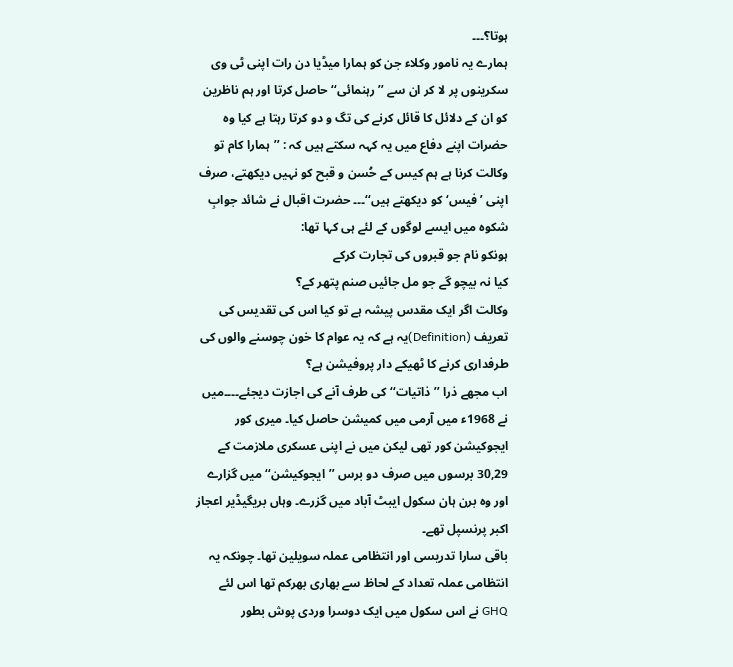ہوتا؟۔۔۔
ہمارے یہ نامور وکلاء جن کو ہمارا میڈیا دن رات اپنی ٹی وی سکرینوں پر لا کر ان سے ’’رہنمائی‘‘ حاصل کرتا اور ہم ناظرین کو ان کے دلائل کا قائل کرنے کی تگ و دو کرتا رہتا ہے کیا وہ حضرات اپنے دفاع میں یہ کہہ سکتے ہیں کہ : ’’ہمارا کام تو وکالت کرنا ہے ہم کیس کے حُسن و قبح کو نہیں دیکھتے، صرف اپنی ’فیس‘ کو دیکھتے ہیں‘‘۔۔۔ حضرت اقبال نے شائد جوابِ شکوہ میں ایسے لوگوں کے لئے ہی کہا تھا:
ہونکو نام جو قبروں کی تجارت کرکے
کیا نہ بیچو گے جو مل جائیں صنم پتھر کے؟
وکالت اگر ایک مقدس پیشہ ہے تو کیا اس کی تقدیس کی تعریف (Definition)یہ ہے کہ یہ عوام کا خون چوسنے والوں کی طرفداری کرنے کا ٹھیکے دار پروفیشن ہے؟
اب مجھے ذرا ’’ذاتیات‘‘ کی طرف آنے کی اجازت دیجئے۔۔۔۔میں نے 1968ء میں آرمی میں کمیشن حاصل کیا۔ میری کور ایجوکیشن کور تھی لیکن میں نے اپنی عسکری ملازمت کے 30,29 برسوں میں صرف دو برس ’’ایجوکیشن‘‘ میں گزارے اور وہ برن ہان سکول ایبٹ آباد میں گزرے۔ وہاں بریگیڈیر اعجاز اکبر پرنسپل تھے۔
باقی سارا تدریسی اور انتظامی عملہ سویلین تھا۔ چونکہ یہ انتظامی عملہ تعداد کے لحاظ سے بھاری بھرکم تھا اس لئے GHQ نے اس سکول میں ایک دوسرا وردی پوش بطور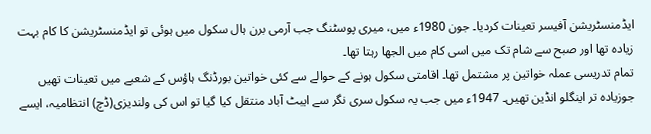ایڈمنسٹریشن آفیسر تعینات کردیا۔ جون 1980ء میں، میری پوسٹنگ جب آرمی برن ہال سکول میں ہوئی تو ایڈمنسٹریشن کا کام بہت زیادہ تھا اور صبح سے شام تک میں اسی کام میں الجھا رہتا تھا۔
تمام تدریسی عملہ خواتین پر مشتمل تھا۔ اقامتی سکول ہونے کے حوالے سے کئی خواتین بورڈنگ ہاؤس کے شعبے میں تعینات تھیں جوزیادہ تر اینگلو انڈین تھیں۔ 1947ء میں جب یہ سکول سری نگر سے ایبٹ آباد منتقل کیا گیا تو اس کی ولندیزی(ڈچ) انتظامیہ، ایسے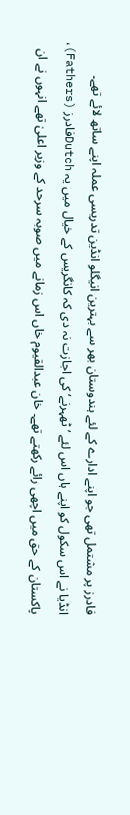فادرز پر مشتمل تھی جو اپنے ادارے کے لئے ہندوستان بھر سے بہترین انیگلو انڈین تدریسی عملہ اپنے ساتھ لائے تھے۔
انڈیا نے اس سکول کو اپنے ہاں اس لئے ’ ٹھہرنے‘ کی اجازت نہ دی کہ کانگریس کے خیال میں یہ Dutchفادرز (Fathers)، پاکستان کے حق میں اچھی رائے رکھتے تھے۔ خان عبدالقیوم خاں اس زمانے میں صوبہ سرحد کے وزیر اعلیٰ تھے انہوں نے ان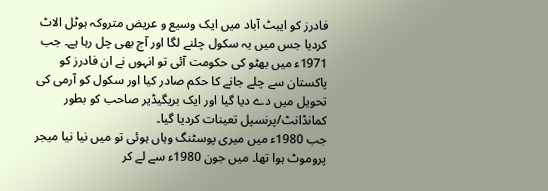فادرز کو ایبٹ آباد میں ایک وسیع و عریض متروکہ ہوٹل الاٹ کردیا جس میں یہ سکول چلنے لگا اور آج بھی چل رہا ہے۔ جب 1971ء میں بھٹو کی حکومت آئی تو انہوں نے ان فادرز کو پاکستان سے چلے جانے کا حکم صادر کیا اور سکول کو آرمی کی تحویل میں دے دیا گیا اور ایک بریگیڈیر صاحب کو بطور کمانڈانٹ/پرنسپل تعینات کردیا گیا۔
جب 1980ء میں میری پوسٹنگ وہاں ہوئی تو میں نیا نیا میجر پروموٹ ہوا تھا۔ میں جون 1980ء سے لے کر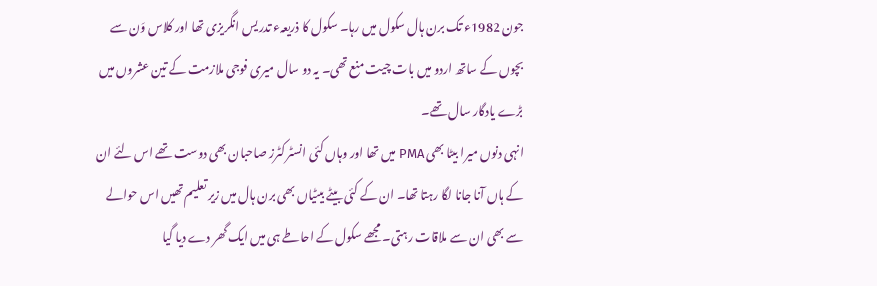جون 1982ء تک برن ہال سکول میں رہا۔ سکول کا ذریعہء تدریس انگریزی تھا اور کلاس وَن سے بچوں کے ساتھ اردو میں بات چیت منع تھی۔ یہ دو سال میری فوجی ملازمت کے تین عشروں میں بڑے یادگار سال تھے۔
انہی دنوں میرا بیٹا بھی PMA میں تھا اور وہاں کئی انسٹرکٹرز صاحبان بھی دوست تھے اس لئے ان کے ہاں آنا جانا لگا رہتا تھا۔ ان کے کئی بیٹے بیٹیاں بھی برن ہال میں زیر تعلیم تھیں اس حوالے سے بھی ان سے ملاقات رہتی۔ مجھے سکول کے احاطے ہی میں ایک گھر دے دیا گیا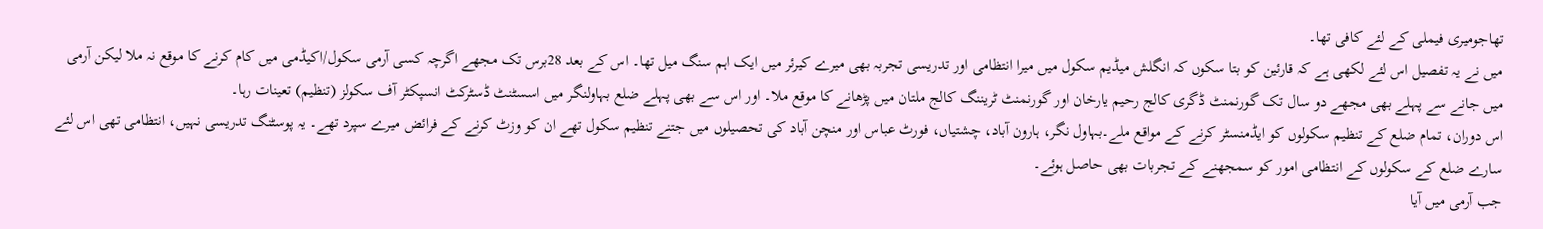تھاجومیری فیملی کے لئے کافی تھا۔
میں نے یہ تفصیل اس لئے لکھی ہے کہ قارئین کو بتا سکوں کہ انگلش میڈیم سکول میں میرا انتظامی اور تدریسی تجربہ بھی میرے کیرئر میں ایک اہم سنگ میل تھا۔ اس کے بعد 28برس تک مجھے اگرچہ کسی آرمی سکول/اکیڈمی میں کام کرنے کا موقع نہ ملا لیکن آرمی میں جانے سے پہلے بھی مجھے دو سال تک گورنمنٹ ڈگری کالج رحیم یارخان اور گورنمنٹ ٹریننگ کالج ملتان میں پڑھانے کا موقع ملا۔ اور اس سے بھی پہلے ضلع بہاولنگر میں اسسٹنٹ ڈسٹرکٹ انسپکٹر آف سکولز (تنظیم) تعینات رہا۔
اس دوران، تمام ضلع کے تنظیم سکولوں کو ایڈمنسٹر کرنے کے مواقع ملے۔بہاول نگر، ہارون آباد، چشتیاں، فورٹ عباس اور منچن آباد کی تحصیلوں میں جتنے تنظیم سکول تھے ان کو وزٹ کرنے کے فرائض میرے سپرد تھے۔ یہ پوسٹنگ تدریسی نہیں، انتظامی تھی اس لئے سارے ضلع کے سکولوں کے انتظامی امور کو سمجھنے کے تجربات بھی حاصل ہوئے۔
جب آرمی میں آیا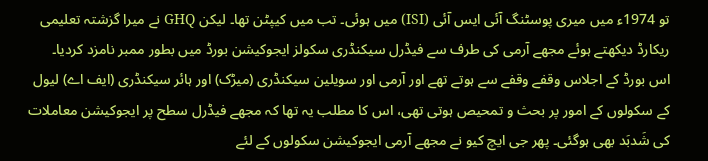تو 1974ء میں میری پوسٹنگ آئی ایس آئی (ISI) میں ہوئی۔ تب میں کیپٹن تھا۔ لیکن GHQ نے میرا گزشتہ تعلیمی ریکارڈ دیکھتے ہوئے مجھے آرمی کی طرف سے فیڈرل سیکنڈری سکولز ایجوکیشن بورڈ میں بطور ممبر نامزد کردیا۔
اس بورڈ کے اجلاس وقفے وقفے سے ہوتے تھے اور آرمی اور سویلین سیکنڈری (میڑک) اور ہائر سیکنڈری (ایف اے) لیول کے سکولوں کے امور پر بحث و تمحیص ہوتی تھی، اس کا مطلب یہ تھا کہ مجھے فیڈرل سطح پر ایجوکیشن معاملات کی شَدبَد بھی ہوگئی۔ پھر جی ایچ کیو نے مجھے آرمی ایجوکیشن سکولوں کے لئے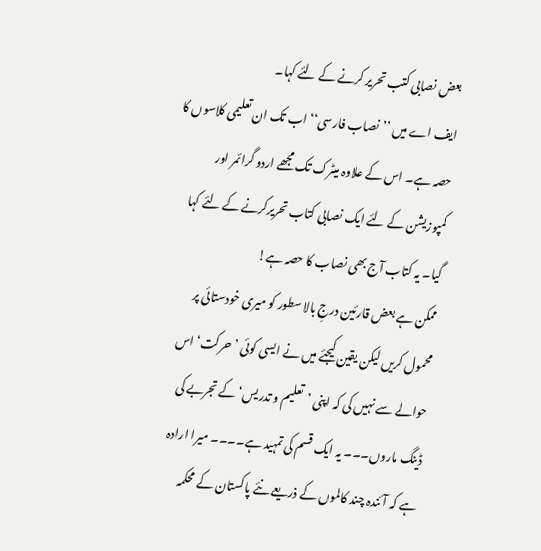بعض نصابی کتب تحریر کرنے کے لئے کہا۔
ایف اے میں ’’نصاب فارسی‘‘ اب تک ان تعلیمی کلاسوں کا حصہ ہے۔ اس کے علاوہ میٹرک تک مجھے اردو گرائمر اور کمپوزیشن کے لئے ایک نصابی کتاب تحریرکرنے کے لئے کہا گیا۔ یہ کتاب آج بھی نصاب کا حصہ ہے!
ممکن ہے بعض قارئین درجِ بالا سطور کو میری خودستائی پر محمول کریں لیکن یقین کیجئے میں نے ایسی کوئی ’حرکت‘ اس حوالے سے نہیں کی کہ اپنی ’تعلیم و تدریس‘ کے تجربے کی ڈینگ ماروں۔۔۔ یہ ایک قسم کی تمہید ہے۔۔۔۔ میرا ارادہ ہے کہ آئندہ چند کالموں کے ذریعے نئے پاکستان کے محکمہ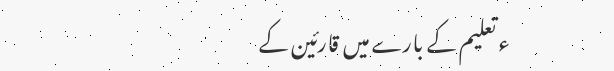ء تعلیم کے بارے میں قارئین کے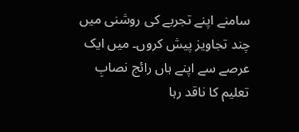سامنے اپنے تجربے کی روشنی میں چند تجاویز پیش کروں۔ میں ایک عرصے سے اپنے ہاں رائج نصابِ تعلیم کا ناقد رہا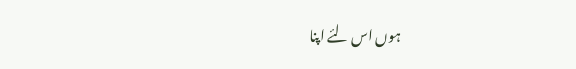ہوں اس لئے اپنا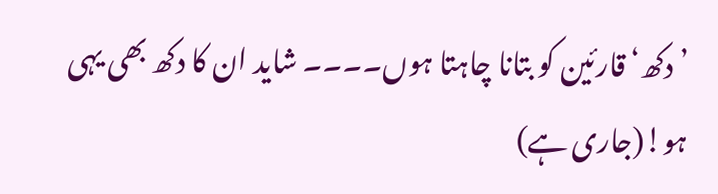’دکھ‘ قارئین کو بتانا چاہتا ہوں۔۔۔۔ شاید ان کا دکھ بھی یہی ہو!(جاری ہے)